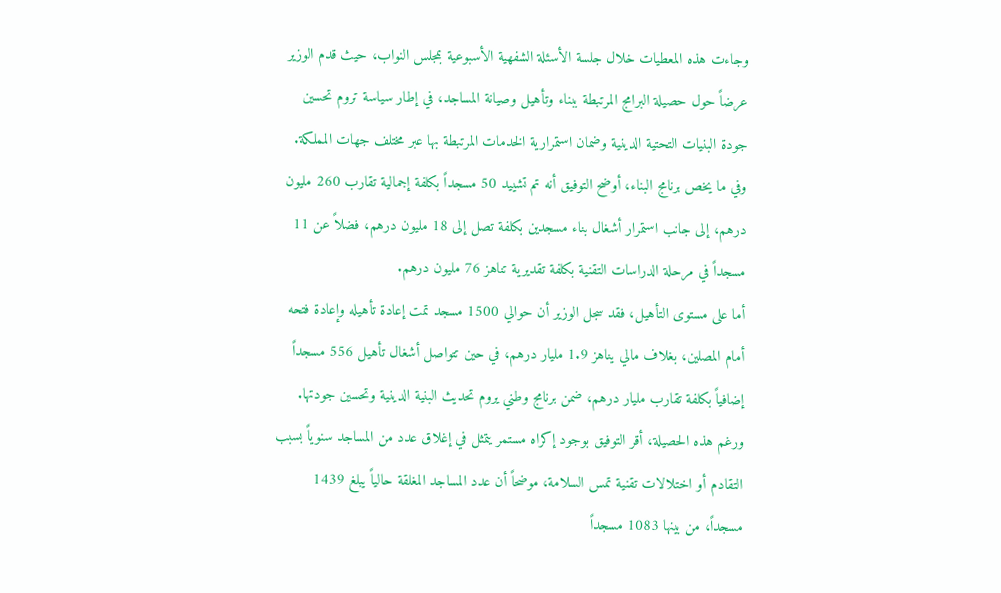وجاءت هذه المعطيات خلال جلسة الأسئلة الشفهية الأسبوعية بمجلس النواب، حيث قدم الوزير عرضاً حول حصيلة البرامج المرتبطة ببناء وتأهيل وصيانة المساجد، في إطار سياسة تروم تحسين جودة البنيات التحتية الدينية وضمان استمرارية الخدمات المرتبطة بها عبر مختلف جهات المملكة.
وفي ما يخص برنامج البناء، أوضح التوفيق أنه تم تشييد 50 مسجداً بكلفة إجمالية تقارب 260 مليون درهم، إلى جانب استمرار أشغال بناء مسجدين بكلفة تصل إلى 18 مليون درهم، فضلاً عن 11 مسجداً في مرحلة الدراسات التقنية بكلفة تقديرية تناهز 76 مليون درهم.
أما على مستوى التأهيل، فقد سجل الوزير أن حوالي 1500 مسجد تمت إعادة تأهيله وإعادة فتحه أمام المصلين، بغلاف مالي يناهز 1.9 مليار درهم، في حين تتواصل أشغال تأهيل 556 مسجداً إضافياً بكلفة تقارب مليار درهم، ضمن برنامج وطني يروم تحديث البنية الدينية وتحسين جودتها.
ورغم هذه الحصيلة، أقر التوفيق بوجود إكراه مستمر يتمثل في إغلاق عدد من المساجد سنوياً بسبب التقادم أو اختلالات تقنية تمس السلامة، موضحاً أن عدد المساجد المغلقة حالياً يبلغ 1439 مسجداً، من بينها 1083 مسجداً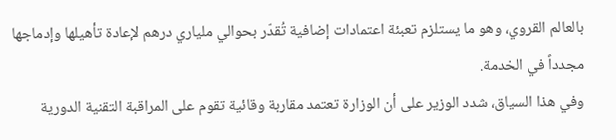بالعالم القروي، وهو ما يستلزم تعبئة اعتمادات إضافية تُقدّر بحوالي ملياري درهم لإعادة تأهيلها وإدماجها مجدداً في الخدمة.
وفي هذا السياق، شدد الوزير على أن الوزارة تعتمد مقاربة وقائية تقوم على المراقبة التقنية الدورية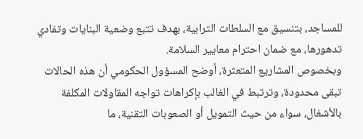للمساجد، بتنسيق مع السلطات الترابية، بهدف تتبع وضعية البنايات وتفادي تدهورها، مع ضمان احترام معايير السلامة.
وبخصوص المشاريع المتعثرة، أوضح المسؤول الحكومي أن هذه الحالات تبقى محدودة، وترتبط في الغالب بإكراهات تواجه المقاولات المكلفة بالأشغال، سواء من حيث التمويل أو الصعوبات التقنية، ما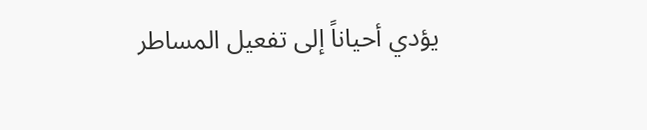يؤدي أحياناً إلى تفعيل المساطر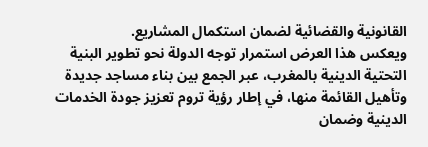القانونية والقضائية لضمان استكمال المشاريع.
ويعكس هذا العرض استمرار توجه الدولة نحو تطوير البنية التحتية الدينية بالمغرب، عبر الجمع بين بناء مساجد جديدة وتأهيل القائمة منها، في إطار رؤية تروم تعزيز جودة الخدمات الدينية وضمان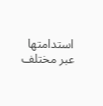استدامتها عبر مختلف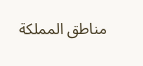مناطق المملكة